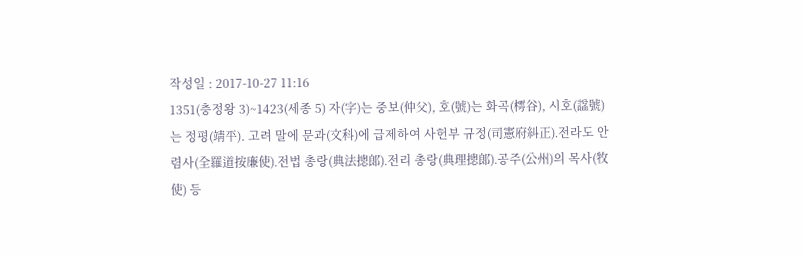작성일 : 2017-10-27 11:16
1351(충정왕 3)~1423(세종 5) 자(字)는 중보(仲父), 호(號)는 화곡(樗谷), 시호(諡號)는 정평(靖平). 고려 말에 문과(文科)에 급제하여 사헌부 규정(司憲府糾正)․전라도 안렴사(全羅道按廉使)․전법 총랑(典法摠郞)․전리 총랑(典理摠郞)․공주(公州)의 목사(牧使) 등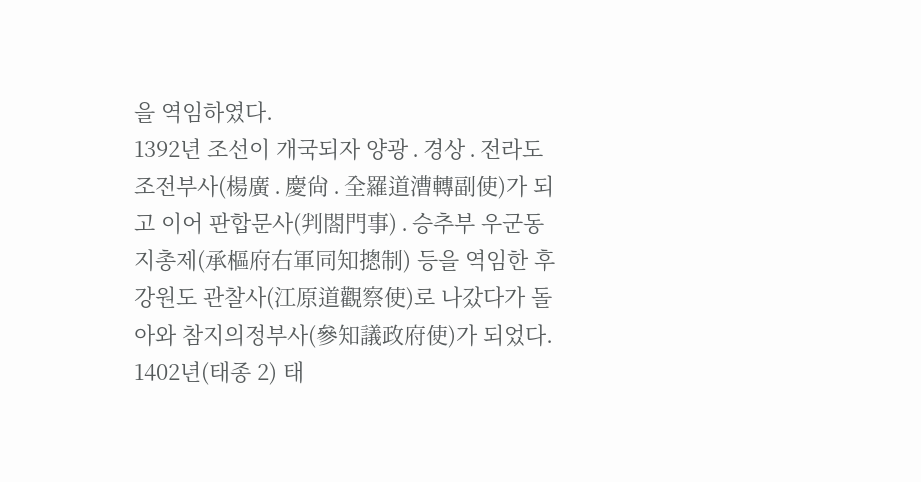을 역임하였다.
1392년 조선이 개국되자 양광․경상․전라도 조전부사(楊廣․慶尙․全羅道漕轉副使)가 되고 이어 판합문사(判閤門事)․승추부 우군동지총제(承樞府右軍同知摠制) 등을 역임한 후 강원도 관찰사(江原道觀察使)로 나갔다가 돌아와 참지의정부사(參知議政府使)가 되었다.
1402년(태종 2) 태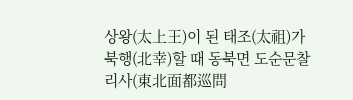상왕(太上王)이 된 태조(太祖)가 북행(北幸)할 때 동북면 도순문찰리사(東北面都巡問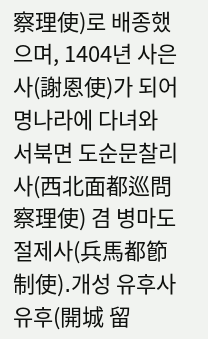察理使)로 배종했으며, 1404년 사은사(謝恩使)가 되어 명나라에 다녀와 서북면 도순문찰리사(西北面都巡問察理使) 겸 병마도절제사(兵馬都節制使)․개성 유후사 유후(開城 留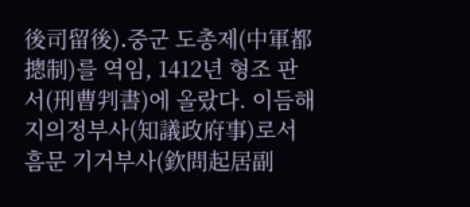後司留後)․중군 도총제(中軍都摠制)를 역임, 1412년 형조 판서(刑曹判書)에 올랐다. 이듬해 지의정부사(知議政府事)로서 흠문 기거부사(欽問起居副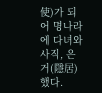使)가 되어 명나라에 다녀와 사직, 은거(隱居)했다.